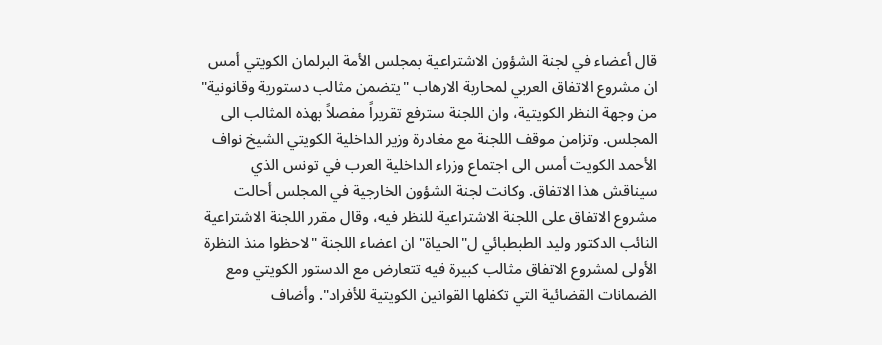قال أعضاء في لجنة الشؤون الاشتراعية بمجلس الأمة البرلمان الكويتي أمس ان مشروع الاتفاق العربي لمحاربة الارهاب "يتضمن مثالب دستورية وقانونية" من وجهة النظر الكويتية، وان اللجنة سترفع تقريراً مفصلاً بهذه المثالب الى المجلس. وتزامن موقف اللجنة مع مغادرة وزير الداخلية الكويتي الشيخ نواف الأحمد الكويت أمس الى اجتماع وزراء الداخلية العرب في تونس الذي سيناقش هذا الاتفاق. وكانت لجنة الشؤون الخارجية في المجلس أحالت مشروع الاتفاق على اللجنة الاشتراعية للنظر فيه، وقال مقرر اللجنة الاشتراعية النائب الدكتور وليد الطبطبائي ل"الحياة" ان اعضاء اللجنة "لاحظوا منذ النظرة الأولى لمشروع الاتفاق مثالب كبيرة فيه تتعارض مع الدستور الكويتي ومع الضمانات القضائية التي تكفلها القوانين الكويتية للأفراد". وأضاف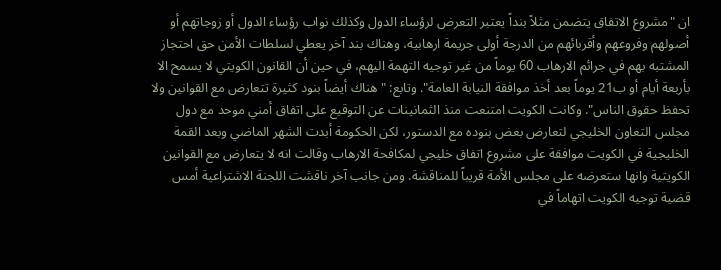ان "مشروع الاتفاق يتضمن مثلاً بنداً يعتبر التعرض لرؤساء الدول وكذلك نواب رؤساء الدول أو زوجاتهم أو أصولهم وفروعهم وأقربائهم من الدرجة أولى جريمة ارهابية، وهناك بند آخر يعطي لسلطات الأمن حق احتجاز المشتبه بهم في جرائم الارهاب 60 يوماً من غير توجيه التهمة اليهم، في حين أن القانون الكويتي لا يسمح الا بأربعة أيام أو ب21 يوماً بعد أخذ موافقة النيابة العامة". وتابع: "هناك أيضاً بنود كثيرة تتعارض مع القوانين ولا تحفظ حقوق الناس". وكانت الكويت امتنعت منذ الثمانينات عن التوقيع على اتفاق أمني موحد مع دول مجلس التعاون الخليجي لتعارض بعض بنوده مع الدستور، لكن الحكومة أبدت الشهر الماضي وبعد القمة الخليجية في الكويت موافقة على مشروع اتفاق خليجي لمكافحة الارهاب وقالت انه لا يتعارض مع القوانين الكويتية وانها ستعرضه على مجلس الأمة قريباً للمناقشة. ومن جانب آخر ناقشت اللجنة الاشتراعية أمس قضية توجيه الكويت اتهاماً في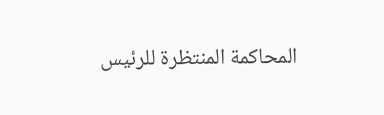المحاكمة المنتظرة للرئيس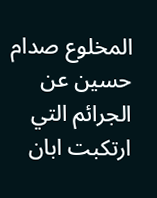المخلوع صدام حسين عن الجرائم التي ارتكبت ابان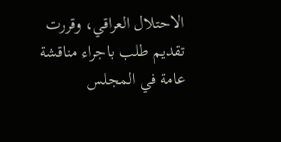الاحتلال العراقي، وقررت تقديم طلب باجراء مناقشة عامة في المجلس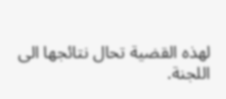لهذه القضية تحال نتائجها الى اللجنة.